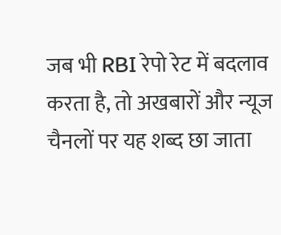जब भी RBI रेपो रेट में बदलाव करता है, तो अखबारों और न्यूज चैनलों पर यह शब्द छा जाता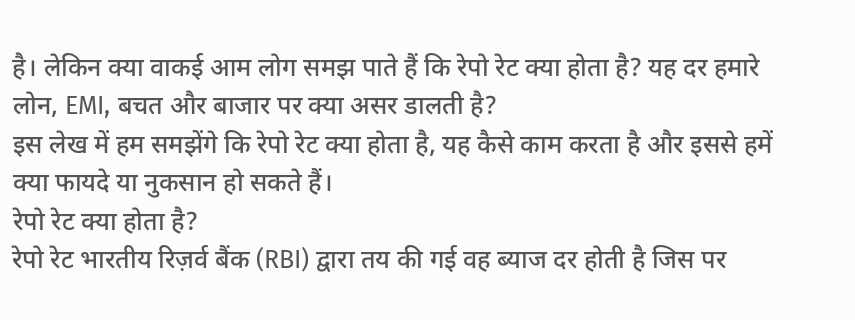है। लेकिन क्या वाकई आम लोग समझ पाते हैं कि रेपो रेट क्या होता है? यह दर हमारे लोन, EMI, बचत और बाजार पर क्या असर डालती है?
इस लेख में हम समझेंगे कि रेपो रेट क्या होता है, यह कैसे काम करता है और इससे हमें क्या फायदे या नुकसान हो सकते हैं।
रेपो रेट क्या होता है?
रेपो रेट भारतीय रिज़र्व बैंक (RBI) द्वारा तय की गई वह ब्याज दर होती है जिस पर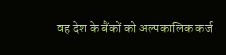वह देश के बैंकों को अल्पकालिक कर्ज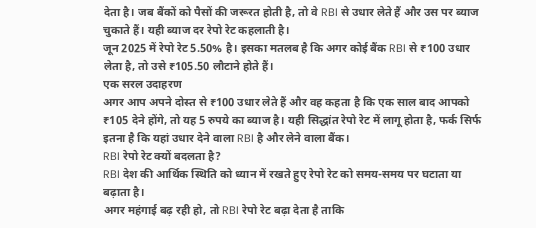देता है। जब बैंकों को पैसों की जरूरत होती है, तो वे RBI से उधार लेते हैं और उस पर ब्याज चुकाते हैं। यही ब्याज दर रेपो रेट कहलाती है।
जून 2025 में रेपो रेट 5.50% है। इसका मतलब है कि अगर कोई बैंक RBI से ₹100 उधार लेता है, तो उसे ₹105.50 लौटाने होते हैं।
एक सरल उदाहरण
अगर आप अपने दोस्त से ₹100 उधार लेते हैं और वह कहता है कि एक साल बाद आपको ₹105 देने होंगे, तो यह 5 रुपये का ब्याज है। यही सिद्धांत रेपो रेट में लागू होता है, फर्क सिर्फ इतना है कि यहां उधार देने वाला RBI है और लेने वाला बैंक।
RBI रेपो रेट क्यों बदलता है?
RBI देश की आर्थिक स्थिति को ध्यान में रखते हुए रेपो रेट को समय-समय पर घटाता या बढ़ाता है।
अगर महंगाई बढ़ रही हो, तो RBI रेपो रेट बढ़ा देता है ताकि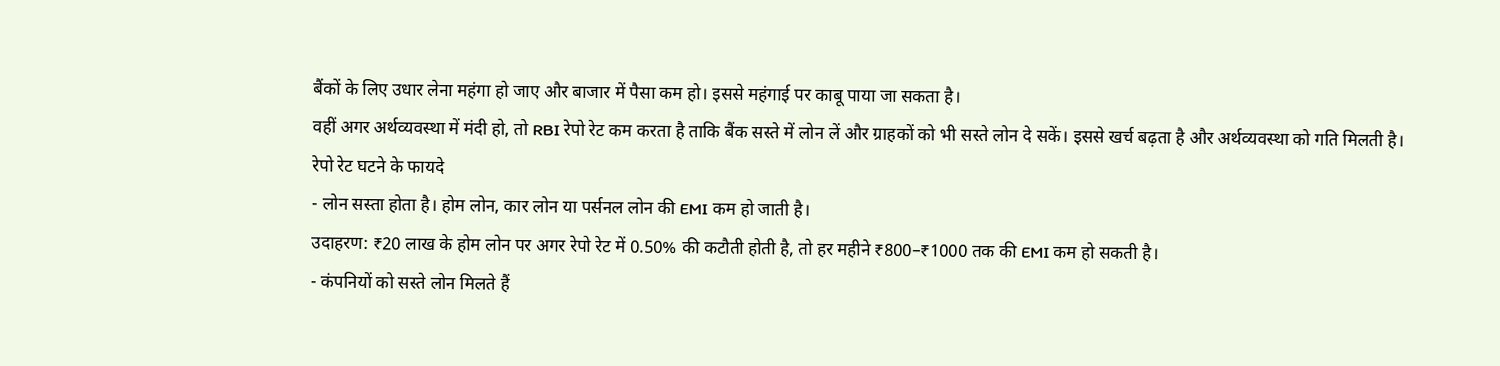बैंकों के लिए उधार लेना महंगा हो जाए और बाजार में पैसा कम हो। इससे महंगाई पर काबू पाया जा सकता है।
वहीं अगर अर्थव्यवस्था में मंदी हो, तो RBI रेपो रेट कम करता है ताकि बैंक सस्ते में लोन लें और ग्राहकों को भी सस्ते लोन दे सकें। इससे खर्च बढ़ता है और अर्थव्यवस्था को गति मिलती है।
रेपो रेट घटने के फायदे
- लोन सस्ता होता है। होम लोन, कार लोन या पर्सनल लोन की EMI कम हो जाती है।
उदाहरण: ₹20 लाख के होम लोन पर अगर रेपो रेट में 0.50% की कटौती होती है, तो हर महीने ₹800–₹1000 तक की EMI कम हो सकती है।
- कंपनियों को सस्ते लोन मिलते हैं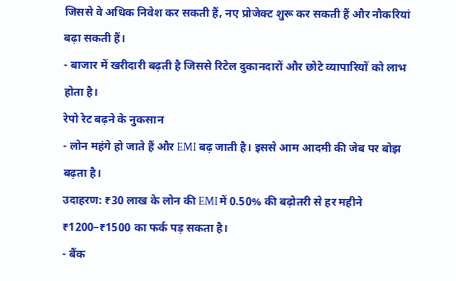जिससे वे अधिक निवेश कर सकती हैं, नए प्रोजेक्ट शुरू कर सकती हैं और नौकरियां बढ़ा सकती हैं।
- बाजार में खरीदारी बढ़ती है जिससे रिटेल दुकानदारों और छोटे व्यापारियों को लाभ होता है।
रेपो रेट बढ़ने के नुकसान
- लोन महंगे हो जाते हैं और EMI बढ़ जाती है। इससे आम आदमी की जेब पर बोझ बढ़ता है।
उदाहरण: ₹30 लाख के लोन की EMI में 0.50% की बढ़ोतरी से हर महीने ₹1200–₹1500 का फर्क पड़ सकता है।
- बैंक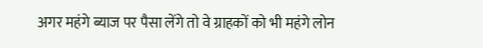अगर महंगे ब्याज पर पैसा लेंगे तो वे ग्राहकों को भी महंगे लोन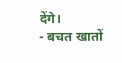देंगे।
- बचत खातों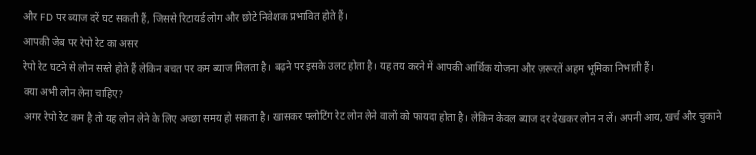और FD पर ब्याज दरें घट सकती हैं, जिससे रिटायर्ड लोग और छोटे निवेशक प्रभावित होते हैं।
आपकी जेब पर रेपो रेट का असर
रेपो रेट घटने से लोन सस्ते होते हैं लेकिन बचत पर कम ब्याज मिलता है। बढ़ने पर इसके उलट होता है। यह तय करने में आपकी आर्थिक योजना और ज़रूरतें अहम भूमिका निभाती हैं।
क्या अभी लोन लेना चाहिए?
अगर रेपो रेट कम है तो यह लोन लेने के लिए अच्छा समय हो सकता है। खासकर फ्लोटिंग रेट लोन लेने वालों को फायदा होता है। लेकिन केवल ब्याज दर देखकर लोन न लें। अपनी आय, खर्च और चुकाने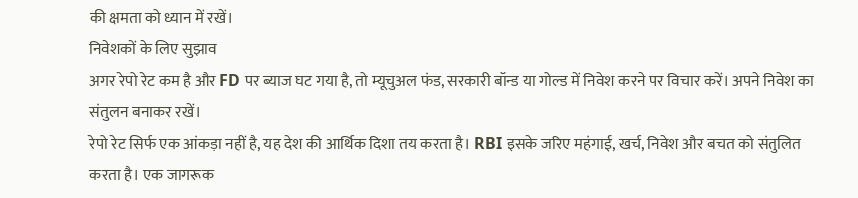की क्षमता को ध्यान में रखें।
निवेशकों के लिए सुझाव
अगर रेपो रेट कम है और FD पर ब्याज घट गया है, तो म्यूचुअल फंड, सरकारी बॉन्ड या गोल्ड में निवेश करने पर विचार करें। अपने निवेश का संतुलन बनाकर रखें।
रेपो रेट सिर्फ एक आंकड़ा नहीं है, यह देश की आर्थिक दिशा तय करता है। RBI इसके जरिए महंगाई, खर्च, निवेश और बचत को संतुलित करता है। एक जागरूक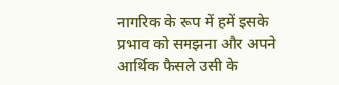नागरिक के रूप में हमें इसके प्रभाव को समझना और अपने आर्थिक फैसले उसी के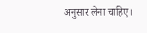अनुसार लेना चाहिए।